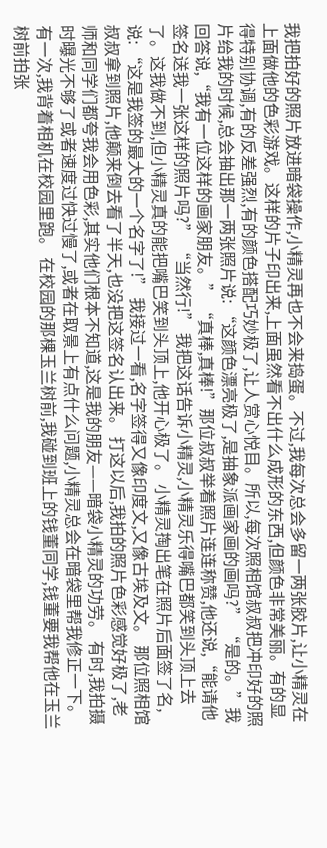我把拍好的照片放进暗袋操作,小精灵再也不会来捣蛋。不过,我每次总会多留一两张胶片,让小精灵在上面做他的色彩游戏。这样的片子印出来,上面虽然看不出什么成形的东西,但颜色非常美丽。有的显得特别协调,有的反差强烈,有的颜色搭配巧妙极了,让人赏心悦目。所以,每次照相馆叔叔把冲印好的照片给我的时候,总会抽出那一两张照片说: “这颜色漂亮极了,是抽象派画家画的画吗?” “是的。”我回答说,“我有一位这样的画家朋友。” “真棒,真棒!”那位叔叔举着照片连连称赞,他还说,“能请他签名送我一张这样的照片吗?” “当然行!” 我把这话告诉小精灵,小精灵乐得嘴巴都笑到头顶上去了。这我做不到,但小精灵真的能把嘴巴笑到头顶上,他开心极了。 小精灵掏出笔在照片后面签了名,说: “这是我签的最大的一个名字了!” 我接过一看,名字签得又像印度文,又像古埃及文。 那位照相馆叔叔拿到照片,他颠来倒去看了半天,也没把这签名认出来。 打这以后,我拍的照片色彩感觉好极了,老师和同学们都夸我会用色彩,其实他们根本不知道,这是我的朋友——暗袋小精灵的功劳。 有时,我拍摄时曝光不够了或者速度过快过慢了,或者在取景上有点什么问题,小精灵总会在暗袋里帮我修正一下。 有一次,我背着相机在校园里跑。 在校园的那棵玉兰树前,我碰到班上的钱董同学,钱董要我帮他在玉兰树前拍张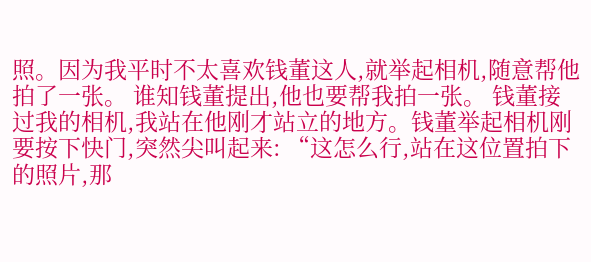照。因为我平时不太喜欢钱董这人,就举起相机,随意帮他拍了一张。 谁知钱董提出,他也要帮我拍一张。 钱董接过我的相机,我站在他刚才站立的地方。钱董举起相机刚要按下快门,突然尖叫起来: “这怎么行,站在这位置拍下的照片,那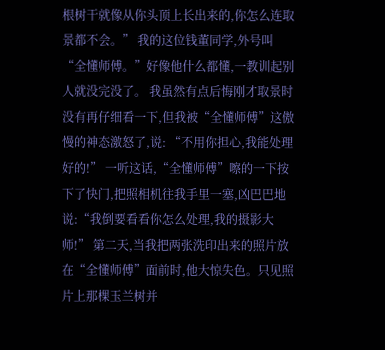根树干就像从你头顶上长出来的,你怎么连取景都不会。” 我的这位钱董同学,外号叫“全懂师傅。”好像他什么都懂,一教训起别人就没完没了。 我虽然有点后悔刚才取景时没有再仔细看一下,但我被“全懂师傅”这傲慢的神态激怒了,说: “不用你担心,我能处理好的!” 一听这话,“全懂师傅”嚓的一下按下了快门,把照相机往我手里一塞,凶巴巴地说:“我倒要看看你怎么处理,我的摄影大师!” 第二天,当我把两张洗印出来的照片放在“全懂师傅”面前时,他大惊失色。只见照片上那棵玉兰树并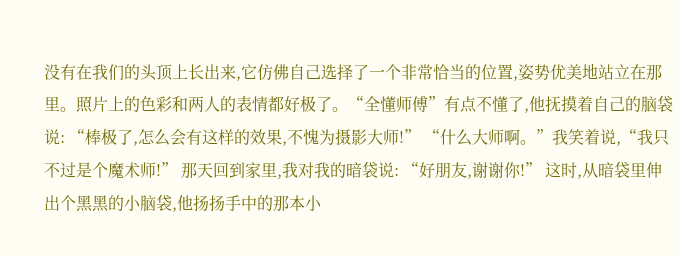没有在我们的头顶上长出来,它仿佛自己选择了一个非常恰当的位置,姿势优美地站立在那里。照片上的色彩和两人的表情都好极了。“全懂师傅”有点不懂了,他抚摸着自己的脑袋说: “棒极了,怎么会有这样的效果,不愧为摄影大师!” “什么大师啊。”我笑着说,“我只不过是个魔术师!” 那天回到家里,我对我的暗袋说: “好朋友,谢谢你!” 这时,从暗袋里伸出个黑黑的小脑袋,他扬扬手中的那本小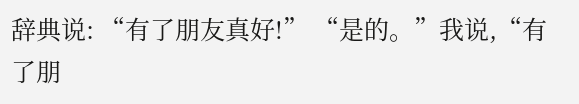辞典说: “有了朋友真好!” “是的。”我说,“有了朋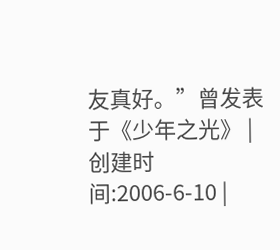友真好。”曾发表于《少年之光》 |
创建时间:2006-6-10 |